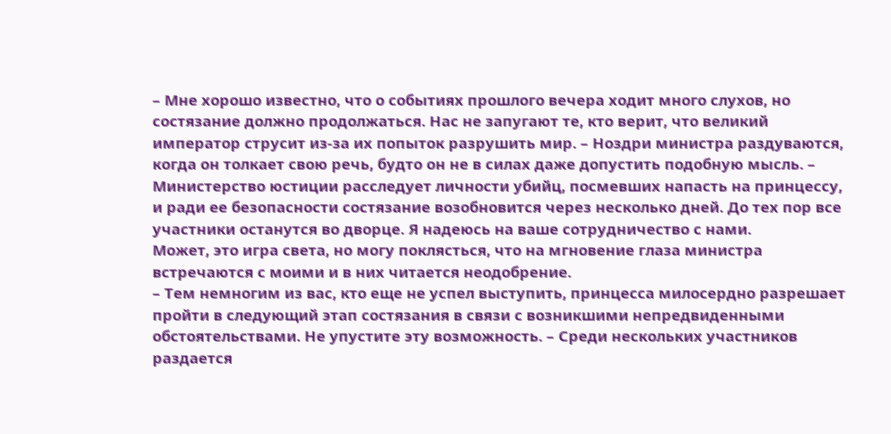– Мне хорошо известно, что о событиях прошлого вечера ходит много слухов, но состязание должно продолжаться. Нас не запугают те, кто верит, что великий император струсит из-за их попыток разрушить мир. – Ноздри министра раздуваются, когда он толкает свою речь, будто он не в силах даже допустить подобную мысль. – Министерство юстиции расследует личности убийц, посмевших напасть на принцессу, и ради ее безопасности состязание возобновится через несколько дней. До тех пор все участники останутся во дворце. Я надеюсь на ваше сотрудничество с нами.
Может, это игра света, но могу поклясться, что на мгновение глаза министра встречаются с моими и в них читается неодобрение.
– Тем немногим из вас, кто еще не успел выступить, принцесса милосердно разрешает пройти в следующий этап состязания в связи с возникшими непредвиденными обстоятельствами. Не упустите эту возможность. – Среди нескольких участников раздается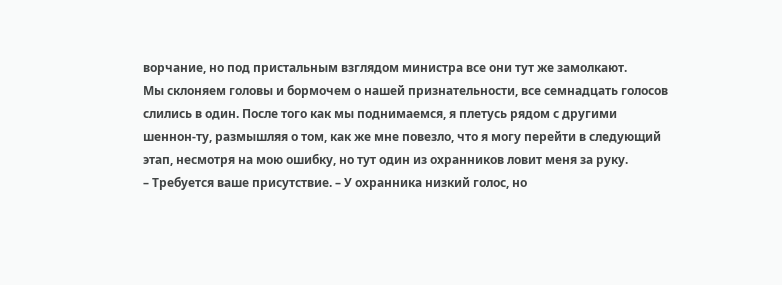ворчание, но под пристальным взглядом министра все они тут же замолкают.
Мы склоняем головы и бормочем о нашей признательности, все семнадцать голосов слились в один. После того как мы поднимаемся, я плетусь рядом с другими шеннон-ту, размышляя о том, как же мне повезло, что я могу перейти в следующий этап, несмотря на мою ошибку, но тут один из охранников ловит меня за руку.
– Требуется ваше присутствие. – У охранника низкий голос, но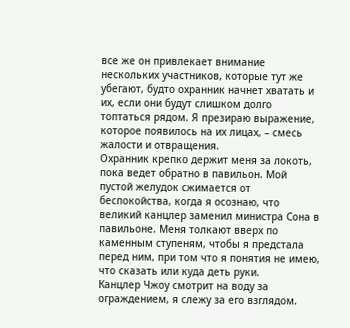все же он привлекает внимание нескольких участников, которые тут же убегают, будто охранник начнет хватать и их, если они будут слишком долго топтаться рядом. Я презираю выражение, которое появилось на их лицах, – смесь жалости и отвращения.
Охранник крепко держит меня за локоть, пока ведет обратно в павильон. Мой пустой желудок сжимается от беспокойства, когда я осознаю, что великий канцлер заменил министра Сона в павильоне. Меня толкают вверх по каменным ступеням, чтобы я предстала перед ним, при том что я понятия не имею, что сказать или куда деть руки.
Канцлер Чжоу смотрит на воду за ограждением, я слежу за его взглядом.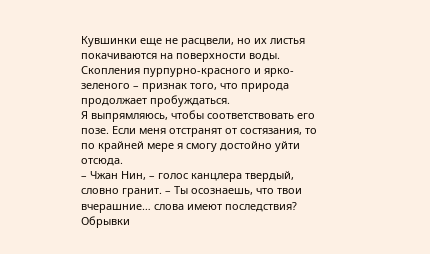Кувшинки еще не расцвели, но их листья покачиваются на поверхности воды. Скопления пурпурно-красного и ярко-зеленого – признак того, что природа продолжает пробуждаться.
Я выпрямляюсь, чтобы соответствовать его позе. Если меня отстранят от состязания, то по крайней мере я смогу достойно уйти отсюда.
– Чжан Нин, – голос канцлера твердый, словно гранит. – Ты осознаешь, что твои вчерашние… слова имеют последствия?
Обрывки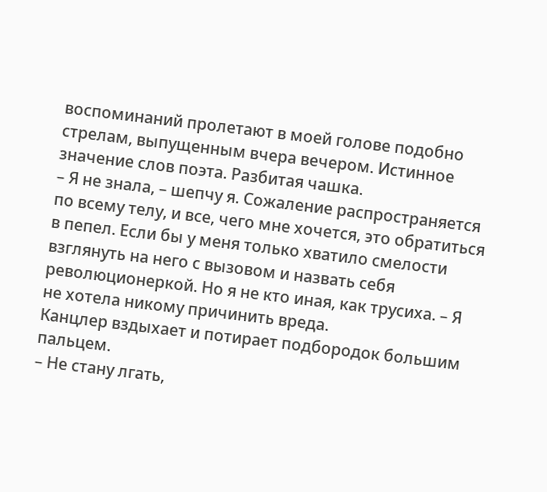воспоминаний пролетают в моей голове подобно стрелам, выпущенным вчера вечером. Истинное значение слов поэта. Разбитая чашка.
– Я не знала, – шепчу я. Сожаление распространяется по всему телу, и все, чего мне хочется, это обратиться в пепел. Если бы у меня только хватило смелости взглянуть на него с вызовом и назвать себя революционеркой. Но я не кто иная, как трусиха. – Я не хотела никому причинить вреда.
Канцлер вздыхает и потирает подбородок большим пальцем.
– Не стану лгать,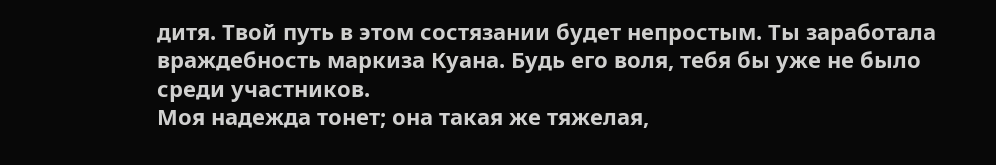дитя. Твой путь в этом состязании будет непростым. Ты заработала враждебность маркиза Куана. Будь его воля, тебя бы уже не было среди участников.
Моя надежда тонет; она такая же тяжелая,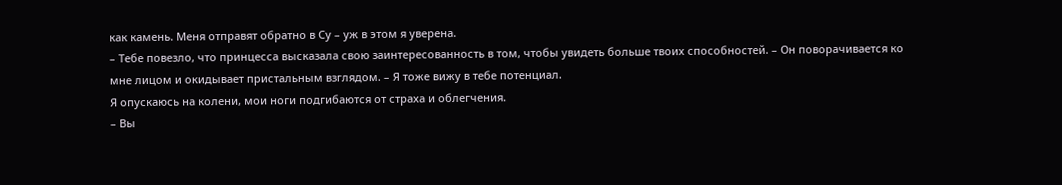как камень. Меня отправят обратно в Су – уж в этом я уверена.
– Тебе повезло, что принцесса высказала свою заинтересованность в том, чтобы увидеть больше твоих способностей. – Он поворачивается ко мне лицом и окидывает пристальным взглядом. – Я тоже вижу в тебе потенциал.
Я опускаюсь на колени, мои ноги подгибаются от страха и облегчения.
– Вы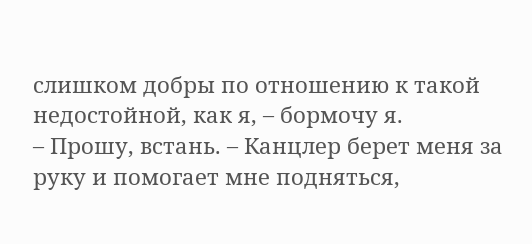слишком добры по отношению к такой недостойной, как я, – бормочу я.
– Прошу, встань. – Канцлер берет меня за руку и помогает мне подняться,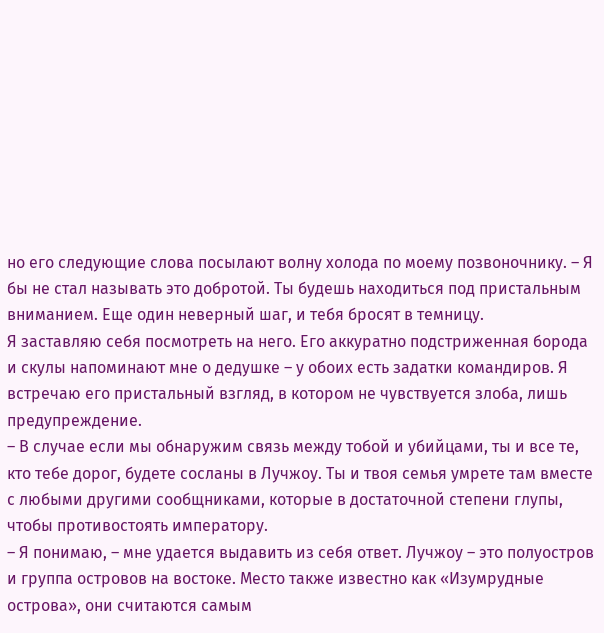но его следующие слова посылают волну холода по моему позвоночнику. – Я бы не стал называть это добротой. Ты будешь находиться под пристальным вниманием. Еще один неверный шаг, и тебя бросят в темницу.
Я заставляю себя посмотреть на него. Его аккуратно подстриженная борода и скулы напоминают мне о дедушке – у обоих есть задатки командиров. Я встречаю его пристальный взгляд, в котором не чувствуется злоба, лишь предупреждение.
– В случае если мы обнаружим связь между тобой и убийцами, ты и все те, кто тебе дорог, будете сосланы в Лучжоу. Ты и твоя семья умрете там вместе с любыми другими сообщниками, которые в достаточной степени глупы, чтобы противостоять императору.
– Я понимаю, – мне удается выдавить из себя ответ. Лучжоу – это полуостров и группа островов на востоке. Место также известно как «Изумрудные острова», они считаются самым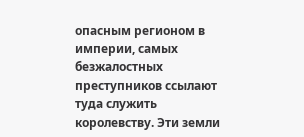опасным регионом в империи, самых безжалостных преступников ссылают туда служить королевству. Эти земли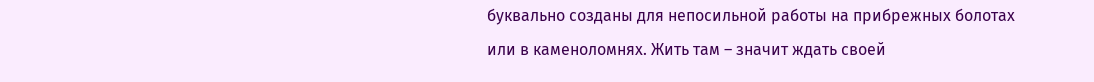буквально созданы для непосильной работы на прибрежных болотах или в каменоломнях. Жить там – значит ждать своей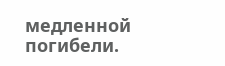медленной погибели.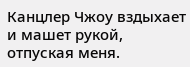Канцлер Чжоу вздыхает и машет рукой, отпуская меня.